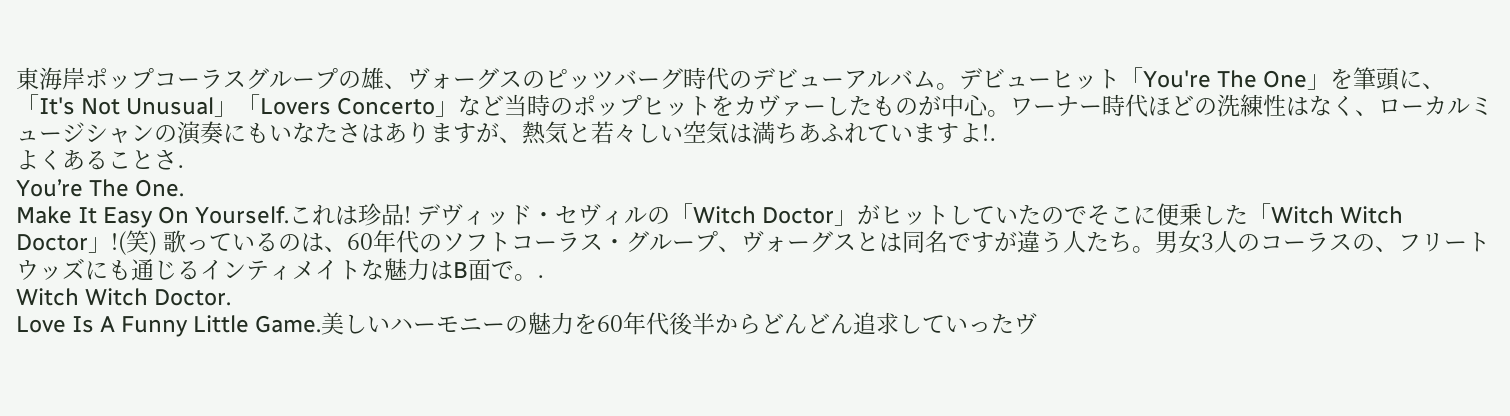東海岸ポップコーラスグループの雄、ヴォーグスのピッツバーグ時代のデビューアルバム。デビューヒット「You're The One」を筆頭に、「It's Not Unusual」「Lovers Concerto」など当時のポップヒットをカヴァーしたものが中心。ワーナー時代ほどの洗練性はなく、ローカルミュージシャンの演奏にもいなたさはありますが、熱気と若々しい空気は満ちあふれていますよ!.
よくあることさ.
You’re The One.
Make It Easy On Yourself.これは珍品! デヴィッド・セヴィルの「Witch Doctor」がヒットしていたのでそこに便乗した「Witch Witch Doctor」!(笑) 歌っているのは、60年代のソフトコーラス・グループ、ヴォーグスとは同名ですが違う人たち。男女3人のコーラスの、フリートウッズにも通じるインティメイトな魅力はB面で。.
Witch Witch Doctor.
Love Is A Funny Little Game.美しいハーモニーの魅力を60年代後半からどんどん追求していったヴ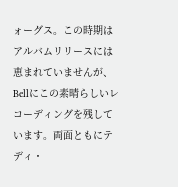ォーグス。この時期はアルバムリリースには恵まれていませんが、Bellにこの素晴らしいレコーディングを残しています。両面ともにテディ・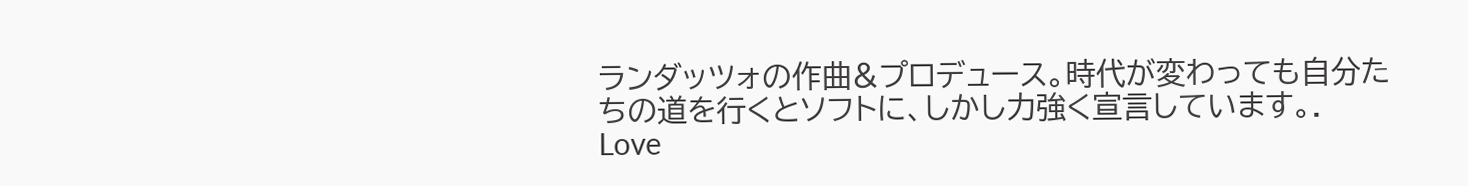ランダッツォの作曲&プロデュース。時代が変わっても自分たちの道を行くとソフトに、しかし力強く宣言しています。.
Love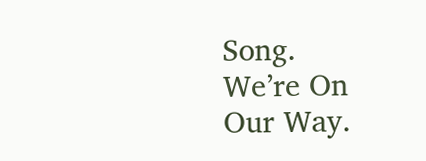Song.
We’re On Our Way.